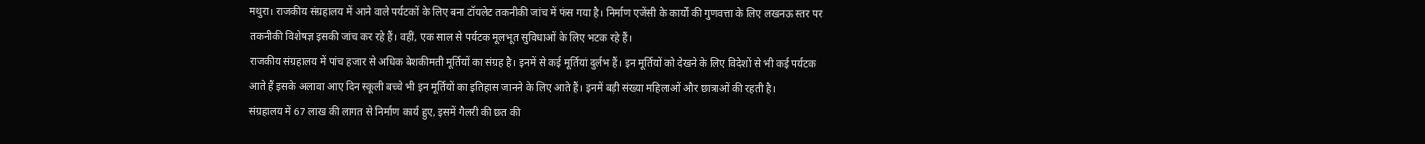मथुरा। राजकीय संग्रहालय में आने वाले पर्यटकों के लिए बना टॉयलेट तकनीकी जांच में फंस गया है। निर्माण एजेंसी के कार्यों की गुणवत्ता के लिए लखनऊ स्तर पर तकनीकी विशेषज्ञ इसकी जांच कर रहे हैं। वहीं, एक साल से पर्यटक मूलभूत सुविधाओं के लिए भटक रहे हैं।
राजकीय संग्रहालय में पांच हजार से अधिक बेशकीमती मूर्तियों का संग्रह है। इनमें से कई मूर्तियां दुर्लभ हैं। इन मूर्तियों को देखने के लिए विदेशों से भी कई पर्यटक आते हैं इसके अलावा आए दिन स्कूली बच्चे भी इन मूर्तियों का इतिहास जानने के लिए आते हैं। इनमें बड़ी संख्या महिलाओं और छात्राओं की रहती है।
संग्रहालय में 67 लाख की लागत से निर्माण कार्य हुए, इसमें गैलरी की छत की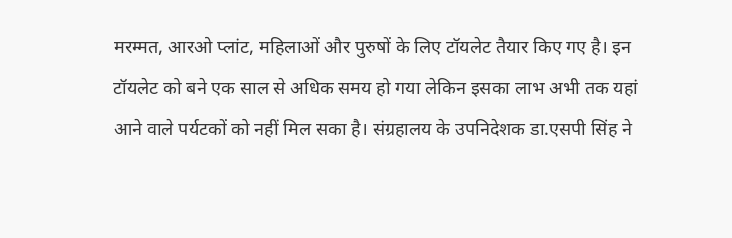मरम्मत, आरओ प्लांट, महिलाओं और पुरुषों के लिए टॉयलेट तैयार किए गए है। इन टॉयलेट को बने एक साल से अधिक समय हो गया लेकिन इसका लाभ अभी तक यहां आने वाले पर्यटकों को नहीं मिल सका है। संग्रहालय के उपनिदेशक डा.एसपी सिंह ने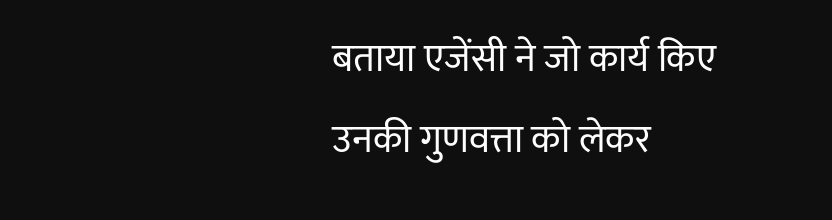बताया एजेंसी ने जो कार्य किए उनकी गुणवत्ता को लेकर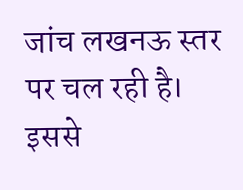जांच लखनऊ स्तर पर चल रही है। इससे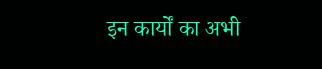इन कार्यों का अभी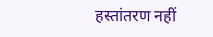हस्तांतरण नहीं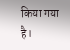किया गया है।